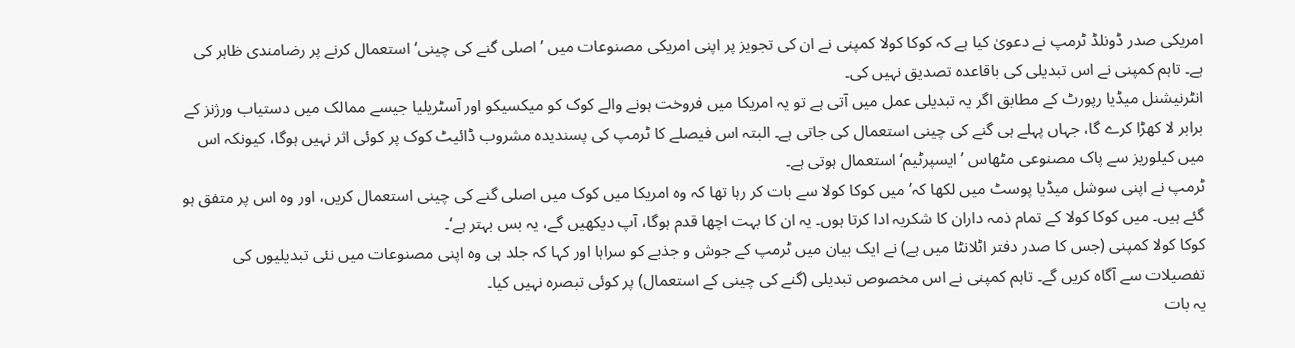امریکی صدر ڈونلڈ ٹرمپ نے دعویٰ کیا ہے کہ کوکا کولا کمپنی نے ان کی تجویز پر اپنی امریکی مصنوعات میں ’اصلی گنے کی چینی‘ استعمال کرنے پر رضامندی ظاہر کی ہے۔ تاہم کمپنی نے اس تبدیلی کی باقاعدہ تصدیق نہیں کی۔
انٹرنیشنل میڈیا رپورٹ کے مطابق اگر یہ تبدیلی عمل میں آتی ہے تو یہ امریکا میں فروخت ہونے والے کوک کو میکسیکو اور آسٹریلیا جیسے ممالک میں دستیاب ورژنز کے برابر لا کھڑا کرے گا، جہاں پہلے ہی گنے کی چینی استعمال کی جاتی ہے۔ البتہ اس فیصلے کا ٹرمپ کی پسندیدہ مشروب ڈائیٹ کوک پر کوئی اثر نہیں ہوگا، کیونکہ اس میں کیلوریز سے پاک مصنوعی مٹھاس ’ایسپرٹیم‘ استعمال ہوتی ہے۔
ٹرمپ نے اپنی سوشل میڈیا پوسٹ میں لکھا کہ’ میں کوکا کولا سے بات کر رہا تھا کہ وہ امریکا میں کوک میں اصلی گنے کی چینی استعمال کریں، اور وہ اس پر متفق ہو گئے ہیں۔ میں کوکا کولا کے تمام ذمہ داران کا شکریہ ادا کرتا ہوں۔ یہ ان کا بہت اچھا قدم ہوگا، آپ دیکھیں گے، یہ بس بہتر ہے‘۔
کوکا کولا کمپنی (جس کا صدر دفتر اٹلانٹا میں ہے) نے ایک بیان میں ٹرمپ کے جوش و جذبے کو سراہا اور کہا کہ جلد ہی وہ اپنی مصنوعات میں نئی تبدیلیوں کی تفصیلات سے آگاہ کریں گے۔ تاہم کمپنی نے اس مخصوص تبدیلی (گنے کی چینی کے استعمال) پر کوئی تبصرہ نہیں کیا۔
یہ بات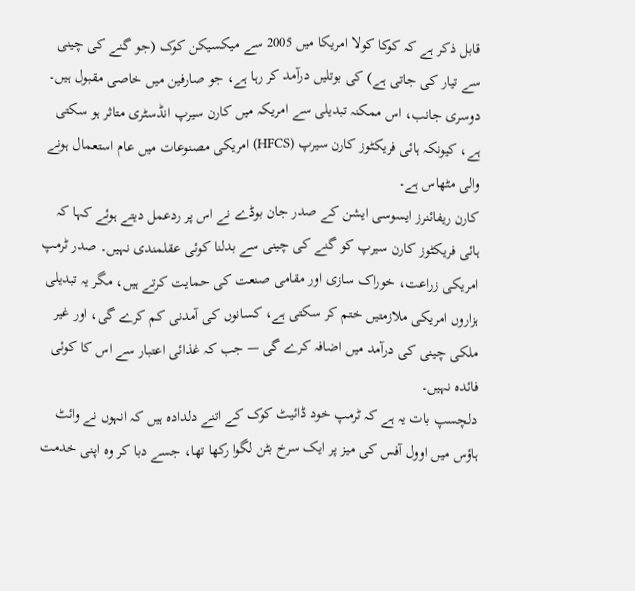قابل ذکر ہے کہ کوکا کولا امریکا میں 2005 سے میکسیکن کوک (جو گنے کی چینی سے تیار کی جاتی ہے) کی بوتلیں درآمد کر رہا ہے، جو صارفین میں خاصی مقبول ہیں۔
دوسری جانب، اس ممکنہ تبدیلی سے امریکہ میں کارن سیرپ انڈسٹری متاثر ہو سکتی ہے، کیونکہ ہائی فریکٹوز کارن سیرپ (HFCS) امریکی مصنوعات میں عام استعمال ہونے والی مٹھاس ہے۔
کارن ریفائنرز ایسوسی ایشن کے صدر جان بوڈے نے اس پر ردعمل دیتے ہوئے کہا کہ ہائی فریکٹوز کارن سیرپ کو گنے کی چینی سے بدلنا کوئی عقلمندی نہیں۔ صدر ٹرمپ امریکی زراعت، خوراک سازی اور مقامی صنعت کی حمایت کرتے ہیں، مگر یہ تبدیلی ہزاروں امریکی ملازمتیں ختم کر سکتی ہے، کسانوں کی آمدنی کم کرے گی، اور غیر ملکی چینی کی درآمد میں اضافہ کرے گی — جب کہ غذائی اعتبار سے اس کا کوئی فائدہ نہیں۔
دلچسپ بات یہ ہے کہ ٹرمپ خود ڈائیٹ کوک کے اتنے دلدادہ ہیں کہ انہوں نے وائٹ ہاؤس میں اوول آفس کی میز پر ایک سرخ بٹن لگوا رکھا تھا، جسے دبا کر وہ اپنی خدمت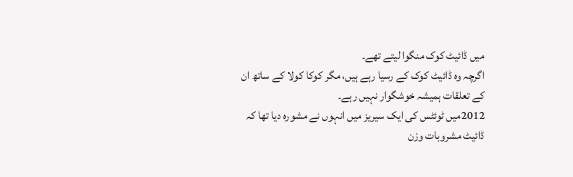میں ڈائیٹ کوک منگوا لیتے تھے۔
اگرچہ وہ ڈائیٹ کوک کے رسیا رہے ہیں، مگر کوکا کولا کے ساتھ ان کے تعلقات ہمیشہ خوشگوار نہیں رہے۔
2012میں ٹوئٹس کی ایک سیریز میں انہوں نے مشورہ دیا تھا کہ ڈائیٹ مشروبات وزن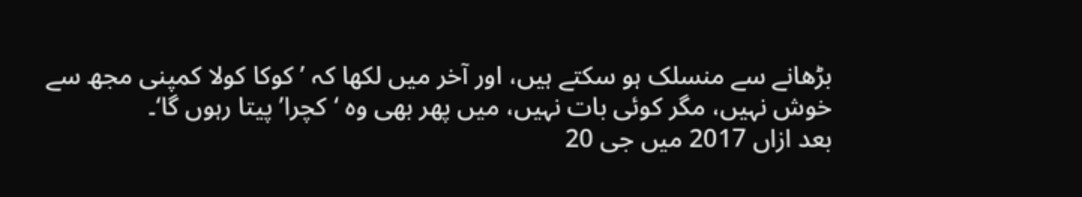بڑھانے سے منسلک ہو سکتے ہیں، اور آخر میں لکھا کہ ’کوکا کولا کمپنی مجھ سے خوش نہیں، مگر کوئی بات نہیں، میں پھر بھی وہ ‘کچرا’ پیتا رہوں گا‘۔
بعد ازاں 2017 میں جی 20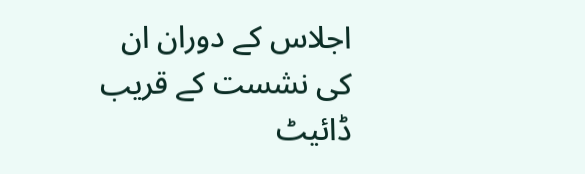اجلاس کے دوران ان کی نشست کے قریب ڈائیٹ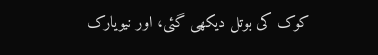کوک کی بوتل دیکھی گئی، اور نیویارک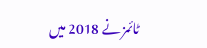ٹائمز نے 2018 میں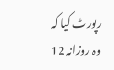رپورٹ کیا کہ وہ روزانہ 12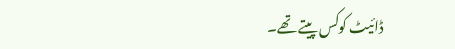ڈائیٹ کوکس پیتے تھے۔